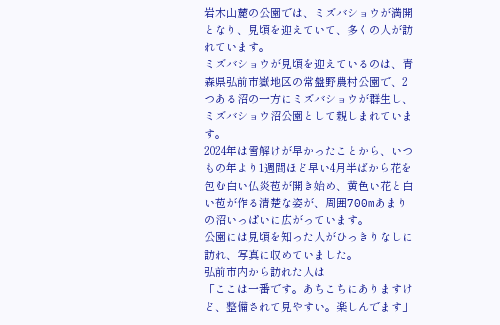岩木山麓の公園では、ミズバショウが満開となり、見頃を迎えていて、多くの人が訪れています。
ミズバショウが見頃を迎えているのは、青森県弘前市嶽地区の常盤野農村公園で、2つある沼の一方にミズバショウが群生し、ミズバショウ沼公園として親しまれています。
2024年は雪解けが早かったことから、いつもの年より1週間ほど早い4月半ばから花を包む白い仏炎苞が開き始め、黄色い花と白い苞が作る清楚な姿が、周囲700mあまりの沼いっぱいに広がっています。
公園には見頃を知った人がひっきりなしに訪れ、写真に収めていました。
弘前市内から訪れた人は
「ここは一番です。あちこちにありますけど、整備されて見やすい。楽しんでます」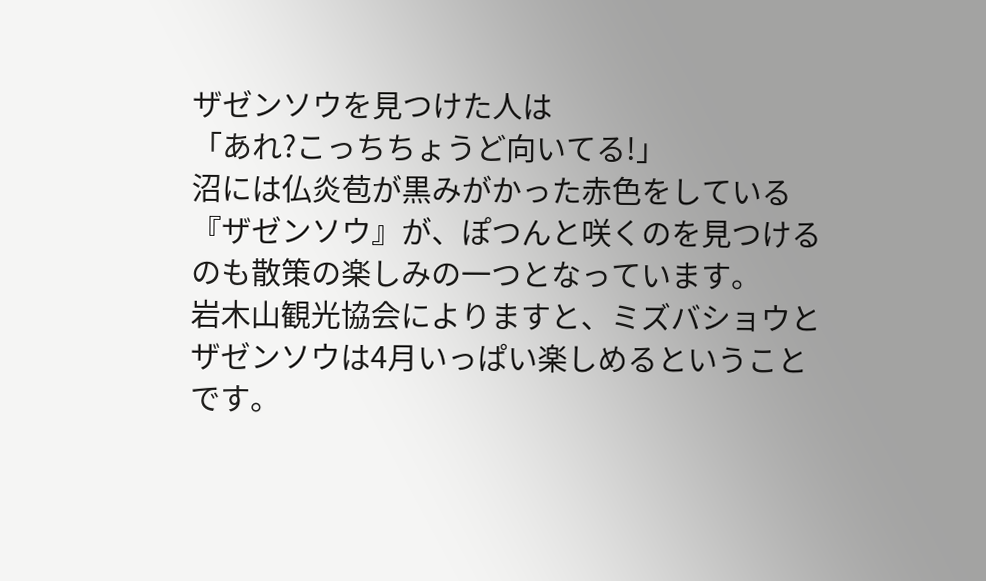ザゼンソウを見つけた人は
「あれ?こっちちょうど向いてる!」
沼には仏炎苞が黒みがかった赤色をしている『ザゼンソウ』が、ぽつんと咲くのを見つけるのも散策の楽しみの一つとなっています。
岩木山観光協会によりますと、ミズバショウとザゼンソウは4月いっぱい楽しめるということです。